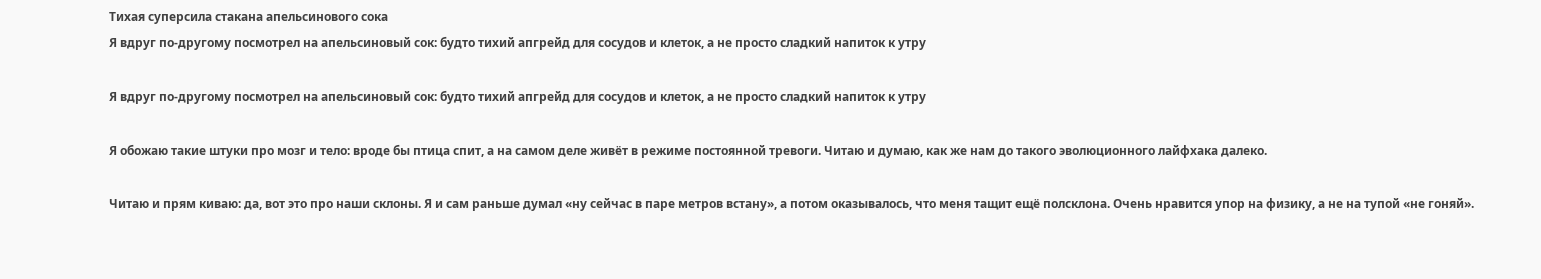Тихая суперсила стакана апельсинового сока
Я вдруг по‑другому посмотрел на апельсиновый сок: будто тихий апгрейд для сосудов и клеток, а не просто сладкий напиток к утру

Я вдруг по‑другому посмотрел на апельсиновый сок: будто тихий апгрейд для сосудов и клеток, а не просто сладкий напиток к утру

Я обожаю такие штуки про мозг и тело: вроде бы птица спит, а на самом деле живёт в режиме постоянной тревоги. Читаю и думаю, как же нам до такого эволюционного лайфхака далеко.

Читаю и прям киваю: да, вот это про наши склоны. Я и сам раньше думал «ну сейчас в паре метров встану», а потом оказывалось, что меня тащит ещё полсклона. Очень нравится упор на физику, а не на тупой «не гоняй».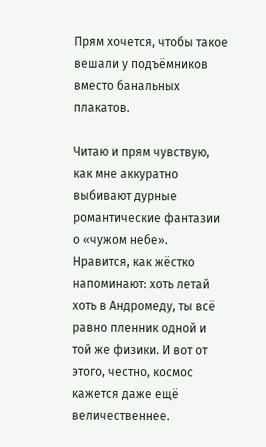Прям хочется, чтобы такое вешали у подъёмников вместо банальных плакатов.

Читаю и прям чувствую, как мне аккуратно выбивают дурные романтические фантазии о «чужом небе». Нравится, как жёстко напоминают: хоть летай хоть в Андромеду, ты всё равно пленник одной и той же физики. И вот от этого, честно, космос кажется даже ещё величественнее.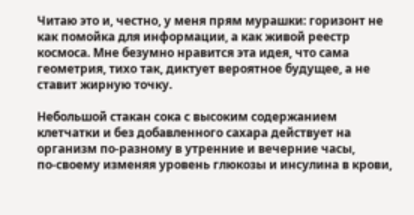Читаю это и, честно, у меня прям мурашки: горизонт не как помойка для информации, а как живой реестр космоса. Мне безумно нравится эта идея, что сама геометрия, тихо так, диктует вероятное будущее, а не ставит жирную точку.

Небольшой стакан сока с высоким содержанием клетчатки и без добавленного сахара действует на организм по‑разному в утренние и вечерние часы, по‑своему изменяя уровень глюкозы и инсулина в крови,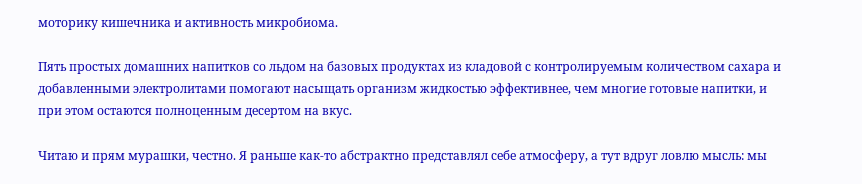моторику кишечника и активность микробиома.

Пять простых домашних напитков со льдом на базовых продуктах из кладовой с контролируемым количеством сахара и добавленными электролитами помогают насыщать организм жидкостью эффективнее, чем многие готовые напитки, и при этом остаются полноценным десертом на вкус.

Читаю и прям мурашки, честно. Я раньше как‑то абстрактно представлял себе атмосферу, а тут вдруг ловлю мысль: мы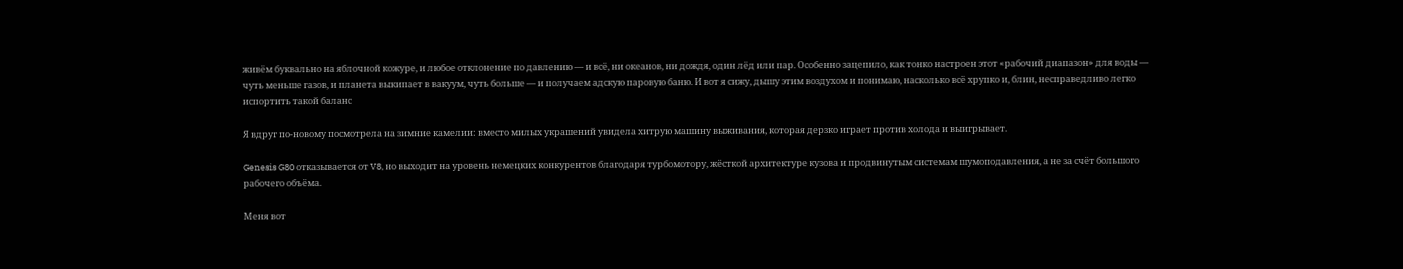живём буквально на яблочной кожуре, и любое отклонение по давлению — и всё, ни океанов, ни дождя, один лёд или пар. Особенно зацепило, как тонко настроен этот «рабочий диапазон» для воды — чуть меньше газов, и планета выкипает в вакуум, чуть больше — и получаем адскую паровую баню. И вот я сижу, дышу этим воздухом и понимаю, насколько всё хрупко и, блин, несправедливо легко испортить такой баланс

Я вдруг по‑новому посмотрела на зимние камелии: вместо милых украшений увидела хитрую машину выживания, которая дерзко играет против холода и выигрывает.

Genesis G80 отказывается от V8, но выходит на уровень немецких конкурентов благодаря турбомотору, жёсткой архитектуре кузова и продвинутым системам шумоподавления, а не за счёт большого рабочего объёма.

Меня вот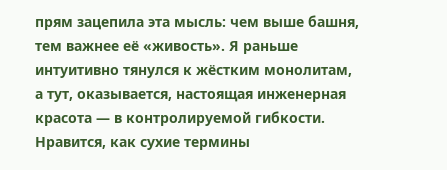прям зацепила эта мысль: чем выше башня, тем важнее её «живость». Я раньше интуитивно тянулся к жёстким монолитам, а тут, оказывается, настоящая инженерная красота — в контролируемой гибкости. Нравится, как сухие термины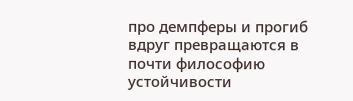про демпферы и прогиб вдруг превращаются в почти философию устойчивости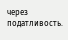через податливость.